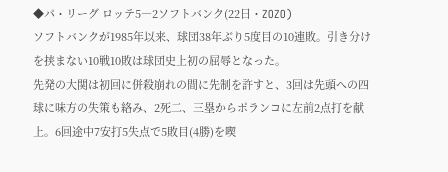◆パ・リーグ ロッテ5―2ソフトバンク(22日・ZOZO)
ソフトバンクが1985年以来、球団38年ぶり5度目の10連敗。引き分けを挟まない10戦10敗は球団史上初の屈辱となった。
先発の大関は初回に併殺崩れの間に先制を許すと、3回は先頭への四球に味方の失策も絡み、2死二、三塁からポランコに左前2点打を献上。6回途中7安打5失点で5敗目(4勝)を喫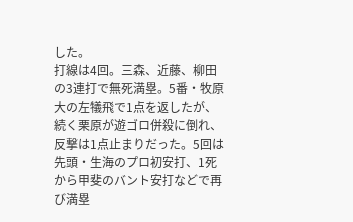した。
打線は4回。三森、近藤、柳田の3連打で無死満塁。5番・牧原大の左犠飛で1点を返したが、続く栗原が遊ゴロ併殺に倒れ、反撃は1点止まりだった。5回は先頭・生海のプロ初安打、1死から甲斐のバント安打などで再び満塁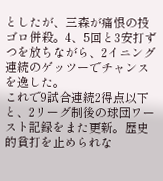としたが、三森が痛恨の投ゴロ併殺。4、5回と3安打ずつを放ちながら、2イニング連続のゲッツーでチャンスを逸した。
これで9試合連続2得点以下と、2リーグ制後の球団ワースト記録をまた更新。歴史的貧打を止められな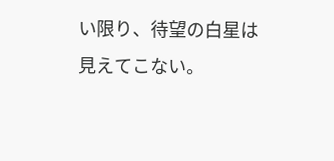い限り、待望の白星は見えてこない。